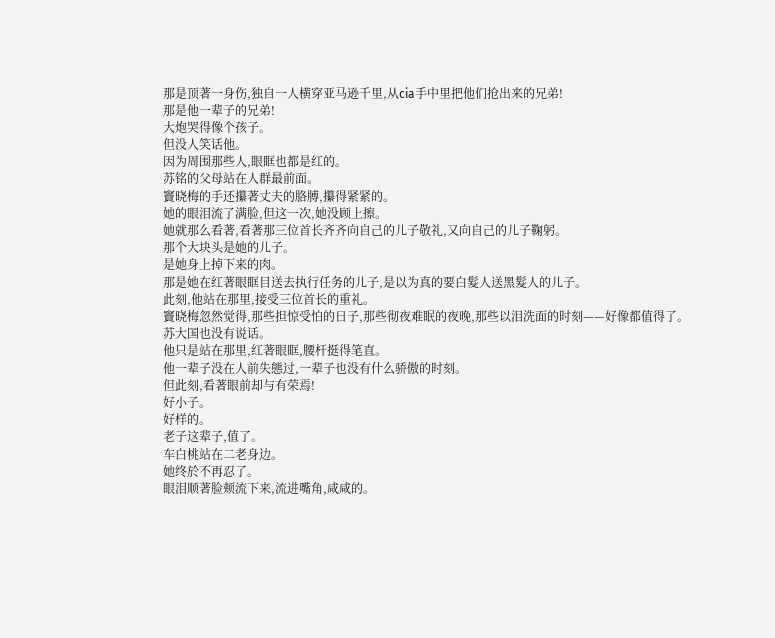那是顶著一身伤,独自一人横穿亚马逊千里,从cia手中里把他们抢出来的兄弟!
那是他一辈子的兄弟!
大炮哭得像个孩子。
但没人笑话他。
因为周围那些人,眼眶也都是红的。
苏铭的父母站在人群最前面。
竇晓梅的手还攥著丈夫的胳膊,攥得紧紧的。
她的眼泪流了满脸,但这一次,她没顾上擦。
她就那么看著,看著那三位首长齐齐向自己的儿子敬礼,又向自己的儿子鞠躬。
那个大块头是她的儿子。
是她身上掉下来的肉。
那是她在红著眼眶目送去执行任务的儿子,是以为真的要白髮人送黑髮人的儿子。
此刻,他站在那里,接受三位首长的重礼。
竇晓梅忽然觉得,那些担惊受怕的日子,那些彻夜难眠的夜晚,那些以泪洗面的时刻——好像都值得了。
苏大国也没有说话。
他只是站在那里,红著眼眶,腰杆挺得笔直。
他一辈子没在人前失態过,一辈子也没有什么骄傲的时刻。
但此刻,看著眼前却与有荣焉!
好小子。
好样的。
老子这辈子,值了。
车白桃站在二老身边。
她终於不再忍了。
眼泪顺著脸颊流下来,流进嘴角,咸咸的。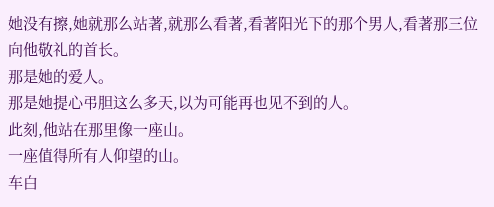她没有擦,她就那么站著,就那么看著,看著阳光下的那个男人,看著那三位向他敬礼的首长。
那是她的爱人。
那是她提心弔胆这么多天,以为可能再也见不到的人。
此刻,他站在那里像一座山。
一座值得所有人仰望的山。
车白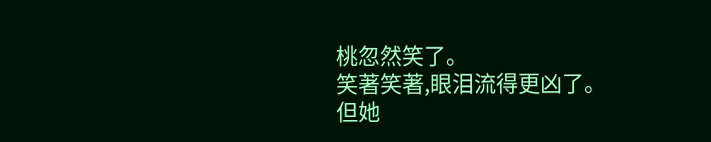桃忽然笑了。
笑著笑著,眼泪流得更凶了。
但她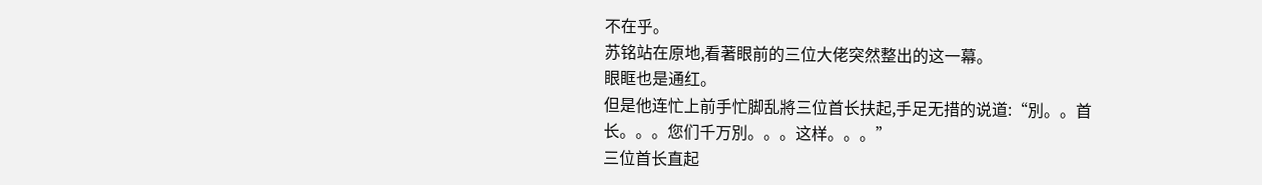不在乎。
苏铭站在原地,看著眼前的三位大佬突然整出的这一幕。
眼眶也是通红。
但是他连忙上前手忙脚乱將三位首长扶起,手足无措的说道:“別。。首长。。。您们千万別。。。这样。。。”
三位首长直起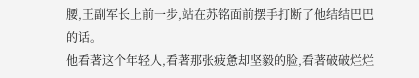腰,王副军长上前一步,站在苏铭面前摆手打断了他结结巴巴的话。
他看著这个年轻人,看著那张疲惫却坚毅的脸,看著破破烂烂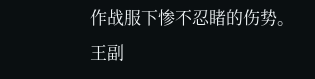作战服下惨不忍睹的伤势。
王副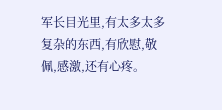军长目光里,有太多太多复杂的东西,有欣慰,敬佩,感激,还有心疼。